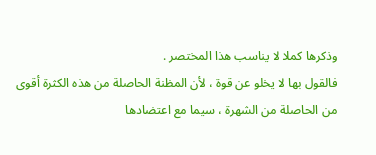وذكرها كملا لا يناسب هذا المختصر .
فالقول بها لا يخلو عن قوة ، لأن المظنة الحاصلة من هذه الكثرة أقوى
من الحاصلة من الشهرة ، سيما مع اعتضادها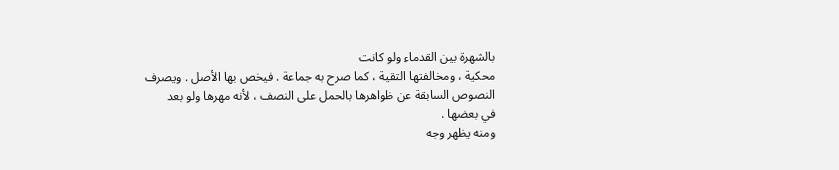بالشهرة بين القدماء ولو كانت
محكية ، ومخالفتها التقية ، كما صرح به جماعة . فيخص بها الأصل . ويصرف
النصوص السابقة عن ظواهرها بالحمل على النصف ، لأنه مهرها ولو بعد
في بعضها .
ومنه يظهر وجه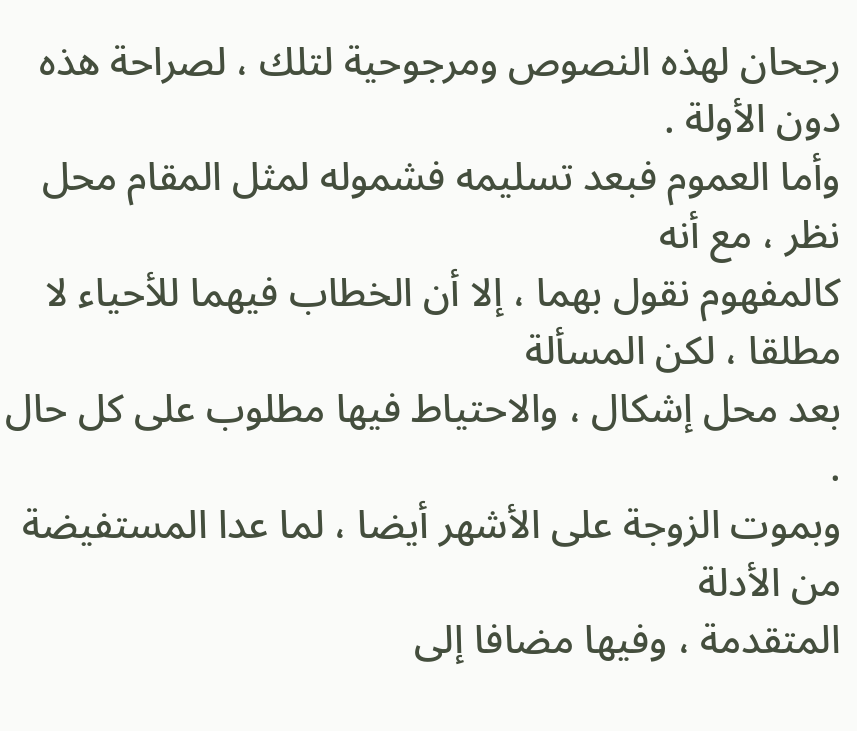رجحان لهذه النصوص ومرجوحية لتلك ، لصراحة هذه
دون الأولة .
وأما العموم فبعد تسليمه فشموله لمثل المقام محل نظر ، مع أنه
كالمفهوم نقول بهما ، إلا أن الخطاب فيهما للأحياء لا مطلقا ، لكن المسألة
بعد محل إشكال ، والاحتياط فيها مطلوب على كل حال .
وبموت الزوجة على الأشهر أيضا ، لما عدا المستفيضة من الأدلة
المتقدمة ، وفيها مضافا إلى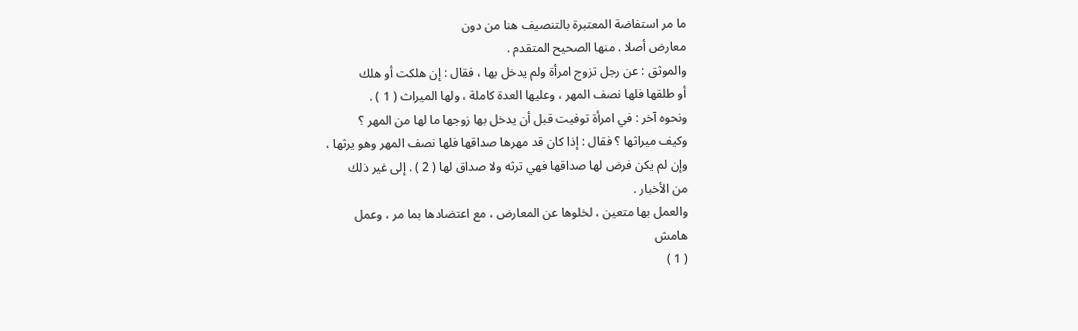ما مر استفاضة المعتبرة بالتنصيف هنا من دون
معارض أصلا . منها الصحيح المتقدم .
والموثق : عن رجل تزوج امرأة ولم يدخل بها ، فقال : إن هلكت أو هلك
أو طلقها فلها نصف المهر ، وعليها العدة كاملة ، ولها الميراث ( 1 ) .
ونحوه آخر : في امرأة توفيت قبل أن يدخل بها زوجها ما لها من المهر ؟
وكيف ميراثها ؟ فقال : إذا كان قد مهرها صداقها فلها نصف المهر وهو يرثها ،
وإن لم يكن فرض لها صداقها فهي ترثه ولا صداق لها ( 2 ) . إلى غير ذلك
من الأخبار .
والعمل بها متعين ، لخلوها عن المعارض ، مع اعتضادها بما مر ، وعمل
هامش
( 1 )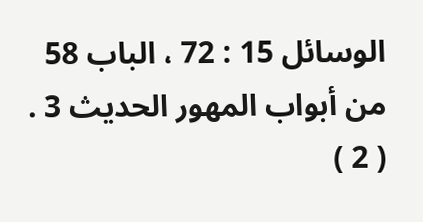الوسائل 15 : 72 ، الباب 58 من أبواب المهور الحديث 3 .
( 2 )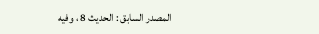المصدر السابق : الحديث 8 ، وفيه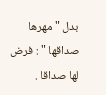بدل " مهرها صداقها " : فرض لها صداقا .